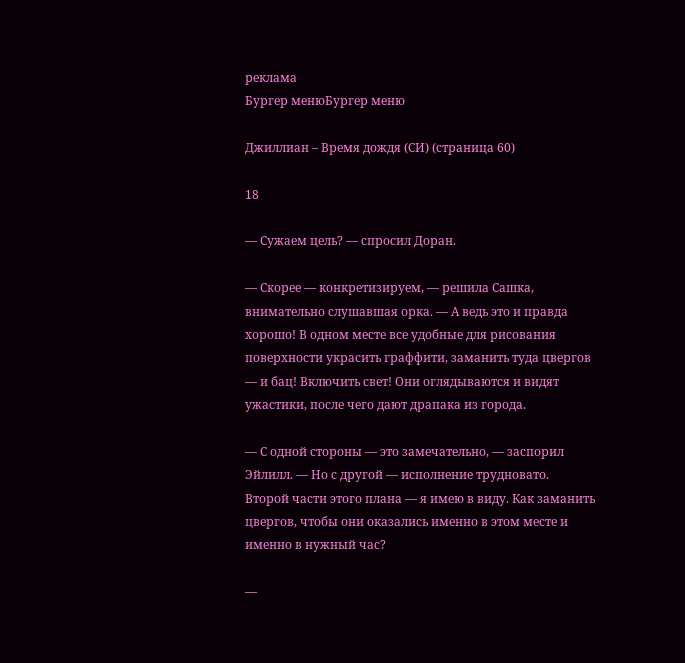реклама
Бургер менюБургер меню

Джиллиан – Время дождя (СИ) (страница 60)

18

— Сужаем цель? — спросил Доран.

— Скорее — конкретизируем, — решила Сашка, внимательно слушавшая орка. — А ведь это и правда хорошо! В одном месте все удобные для рисования поверхности украсить граффити, заманить туда цвергов — и бац! Включить свет! Они оглядываются и видят ужастики, после чего дают драпака из города.

— С одной стороны — это замечательно, — заспорил Эйлилл. — Но с другой — исполнение трудновато. Второй части этого плана — я имею в виду. Как заманить цвергов, чтобы они оказались именно в этом месте и именно в нужный час?

—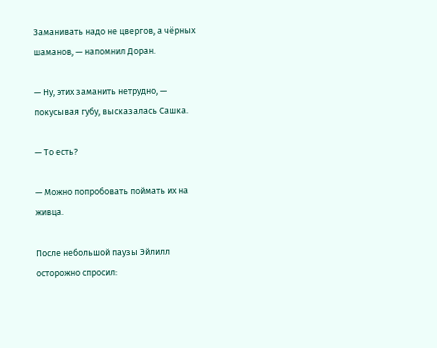Заманивать надо не цвергов, а чёрных шаманов, — напомнил Доран.

— Ну, этих заманить нетрудно, — покусывая губу, высказалась Сашка.

— То есть?

— Можно попробовать поймать их на живца.

После небольшой паузы Эйлилл осторожно спросил: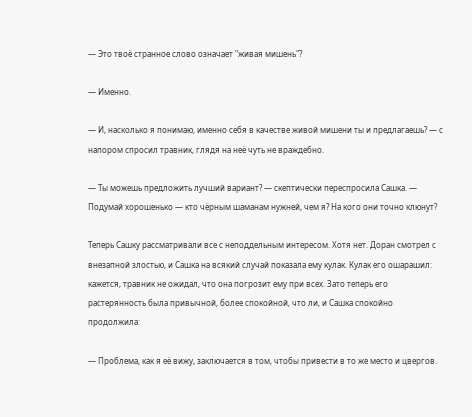— Это твоё странное слово означает "живая мишень"?

— Именно.

— И, насколько я понимаю, именно себя в качестве живой мишени ты и предлагаешь? — с напором спросил травник, глядя на неё чуть не враждебно.

— Ты можешь предложить лучший вариант? — скептически переспросила Сашка. — Подумай хорошенько — кто чёрным шаманам нужней, чем я? На кого они точно клюнут?

Теперь Сашку рассматривали все с неподдельным интересом. Хотя нет. Доран смотрел с внезапной злостью, и Сашка на всякий случай показала ему кулак. Кулак его ошарашил: кажется, травник не ожидал, что она погрозит ему при всех. Зато теперь его растерянность была привычной, более спокойной, что ли, и Сашка спокойно продолжила:

— Проблема, как я её вижу, заключается в том, чтобы привести в то же место и цвергов.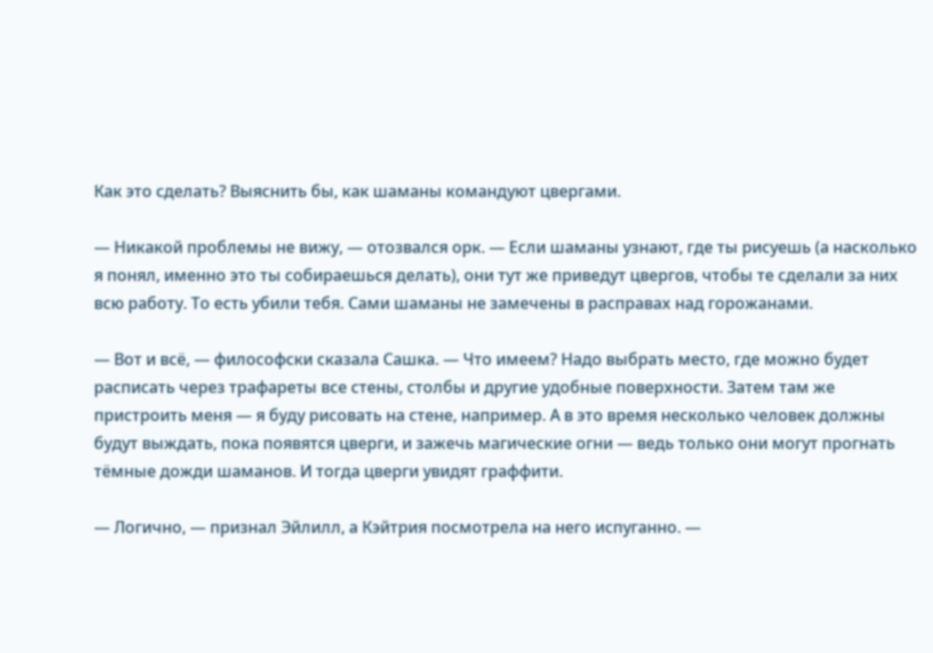Как это сделать? Выяснить бы, как шаманы командуют цвергами.

— Никакой проблемы не вижу, — отозвался орк. — Если шаманы узнают, где ты рисуешь (а насколько я понял, именно это ты собираешься делать), они тут же приведут цвергов, чтобы те сделали за них всю работу. То есть убили тебя. Сами шаманы не замечены в расправах над горожанами.

— Вот и всё, — философски сказала Сашка. — Что имеем? Надо выбрать место, где можно будет расписать через трафареты все стены, столбы и другие удобные поверхности. Затем там же пристроить меня — я буду рисовать на стене, например. А в это время несколько человек должны будут выждать, пока появятся цверги, и зажечь магические огни — ведь только они могут прогнать тёмные дожди шаманов. И тогда цверги увидят граффити.

— Логично, — признал Эйлилл, а Кэйтрия посмотрела на него испуганно. —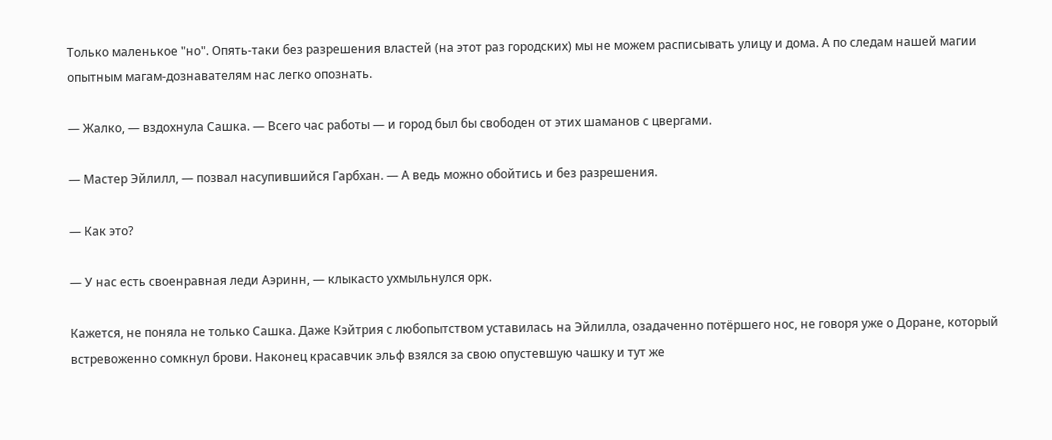Только маленькое "но". Опять-таки без разрешения властей (на этот раз городских) мы не можем расписывать улицу и дома. А по следам нашей магии опытным магам-дознавателям нас легко опознать.

— Жалко, — вздохнула Сашка. — Всего час работы — и город был бы свободен от этих шаманов с цвергами.

— Мастер Эйлилл, — позвал насупившийся Гарбхан. — А ведь можно обойтись и без разрешения.

— Как это?

— У нас есть своенравная леди Аэринн, — клыкасто ухмыльнулся орк.

Кажется, не поняла не только Сашка. Даже Кэйтрия с любопытством уставилась на Эйлилла, озадаченно потёршего нос, не говоря уже о Доране, который встревоженно сомкнул брови. Наконец красавчик эльф взялся за свою опустевшую чашку и тут же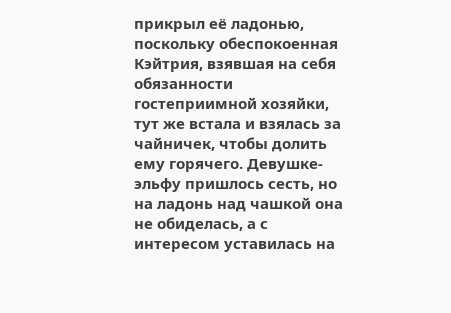прикрыл её ладонью, поскольку обеспокоенная Кэйтрия, взявшая на себя обязанности гостеприимной хозяйки, тут же встала и взялась за чайничек, чтобы долить ему горячего. Девушке-эльфу пришлось сесть, но на ладонь над чашкой она не обиделась, а с интересом уставилась на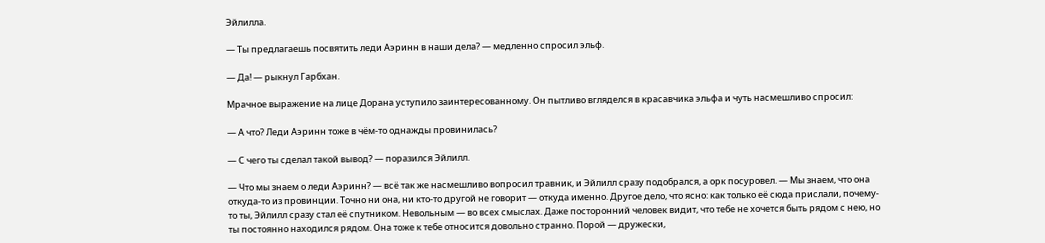Эйлилла.

— Ты предлагаешь посвятить леди Аэринн в наши дела? — медленно спросил эльф.

— Да! — рыкнул Гарбхан.

Мрачное выражение на лице Дорана уступило заинтересованному. Он пытливо вгляделся в красавчика эльфа и чуть насмешливо спросил:

— А что? Леди Аэринн тоже в чём-то однажды провинилась?

— С чего ты сделал такой вывод? — поразился Эйлилл.

— Что мы знаем о леди Аэринн? — всё так же насмешливо вопросил травник, и Эйлилл сразу подобрался, а орк посуровел. — Мы знаем, что она откуда-то из провинции. Точно ни она, ни кто-то другой не говорит — откуда именно. Другое дело, что ясно: как только её сюда прислали, почему-то ты, Эйлилл сразу стал её спутником. Невольным — во всех смыслах. Даже посторонний человек видит, что тебе не хочется быть рядом с нею, но ты постоянно находился рядом. Она тоже к тебе относится довольно странно. Порой — дружески,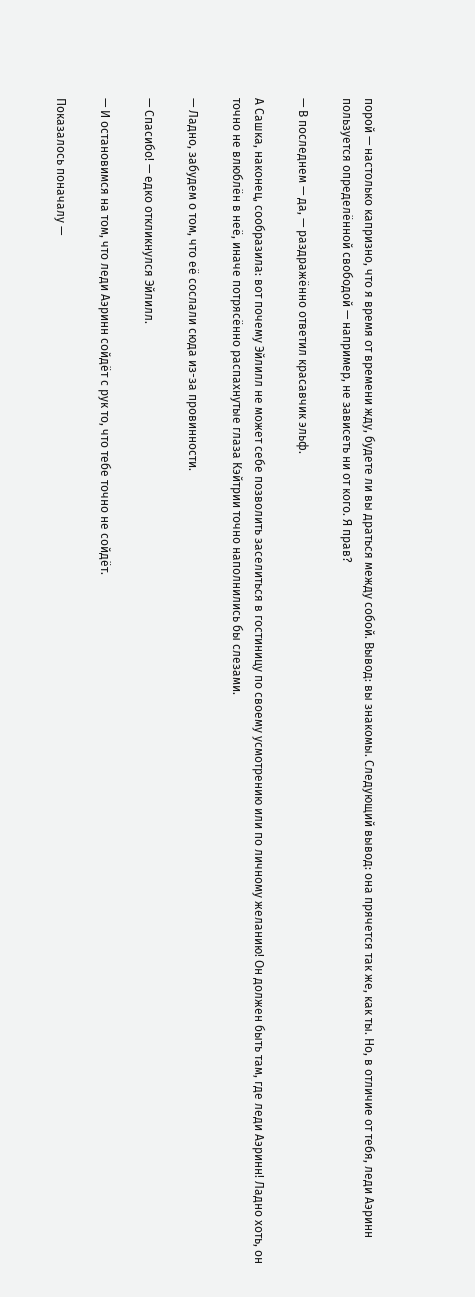порой — настолько капризно, что я время от времени жду, будете ли вы драться между собой. Вывод: вы знакомы. Следующий вывод: она прячется так же, как ты. Но, в отличие от тебя, леди Аэринн пользуется определённой свободой — например, не зависеть ни от кого. Я прав?

— В последнем — да, — раздражённо ответил красавчик эльф.

А Сашка, наконец, сообразила: вот почему Эйлилл не может себе позволить заселиться в гостиницу по своему усмотрению или по личному желанию! Он должен быть там, где леди Аэринн! Ладно хоть, он точно не влюблён в неё, иначе потрясённо распахнутые глаза Кэйтрии точно наполнились бы слезами.

— Ладно, забудем о том, что её сослали сюда из-за провинности.

— Спасибо! — едко откликнулся Эйлилл.

— И остановимся на том, что леди Аэринн сойдёт с рук то, что тебе точно не сойдёт.

Показалось поначалу —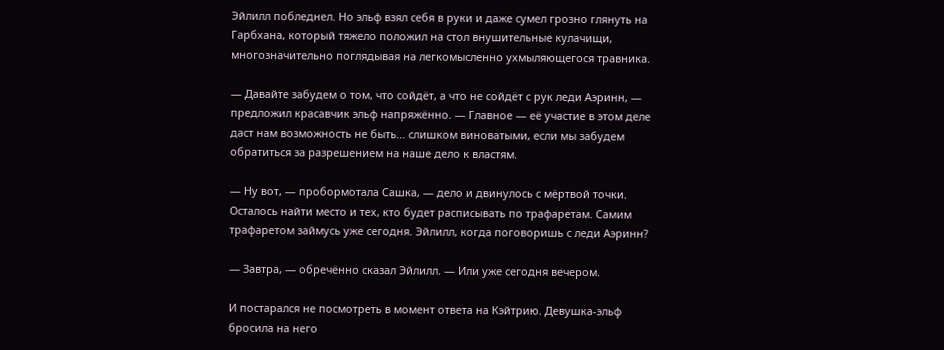Эйлилл побледнел. Но эльф взял себя в руки и даже сумел грозно глянуть на Гарбхана, который тяжело положил на стол внушительные кулачищи, многозначительно поглядывая на легкомысленно ухмыляющегося травника.

— Давайте забудем о том, что сойдёт, а что не сойдёт с рук леди Аэринн, — предложил красавчик эльф напряжённо. — Главное — её участие в этом деле даст нам возможность не быть… слишком виноватыми, если мы забудем обратиться за разрешением на наше дело к властям.

— Ну вот, — пробормотала Сашка, — дело и двинулось с мёртвой точки. Осталось найти место и тех, кто будет расписывать по трафаретам. Самим трафаретом займусь уже сегодня. Эйлилл, когда поговоришь с леди Аэринн?

— Завтра, — обречённо сказал Эйлилл. — Или уже сегодня вечером.

И постарался не посмотреть в момент ответа на Кэйтрию. Девушка-эльф бросила на него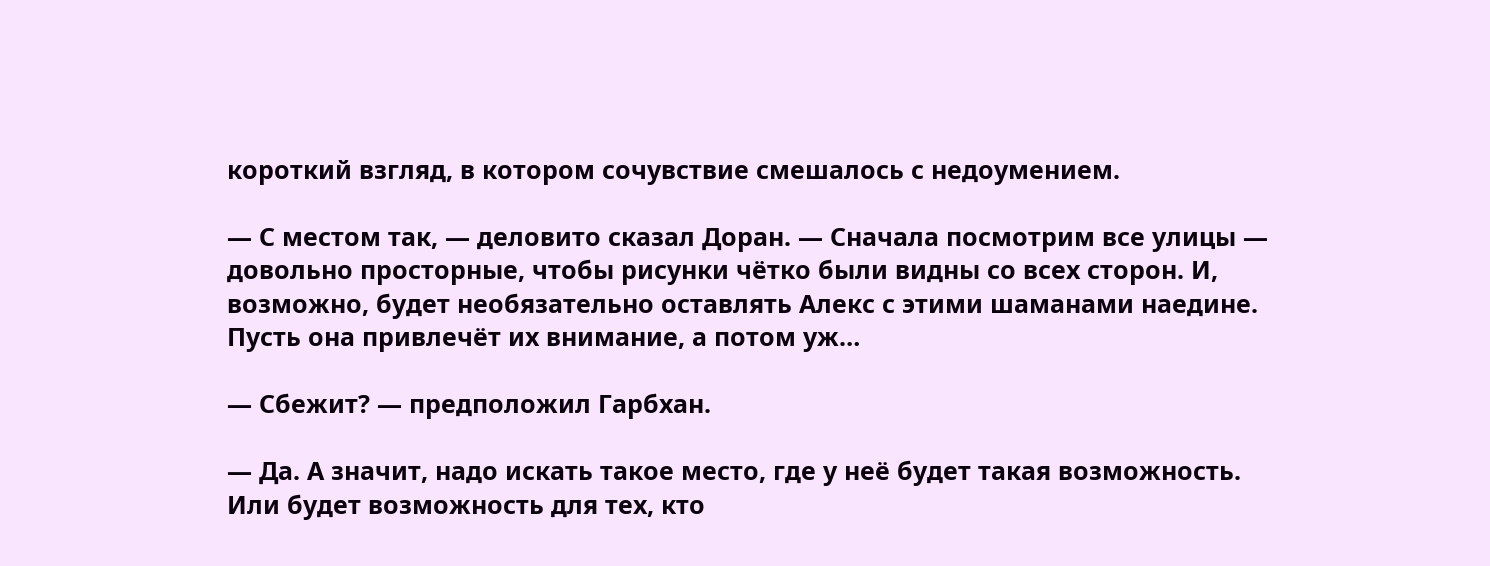короткий взгляд, в котором сочувствие смешалось с недоумением.

— С местом так, — деловито сказал Доран. — Сначала посмотрим все улицы — довольно просторные, чтобы рисунки чётко были видны со всех сторон. И, возможно, будет необязательно оставлять Алекс с этими шаманами наедине. Пусть она привлечёт их внимание, а потом уж…

— Сбежит? — предположил Гарбхан.

— Да. А значит, надо искать такое место, где у неё будет такая возможность. Или будет возможность для тех, кто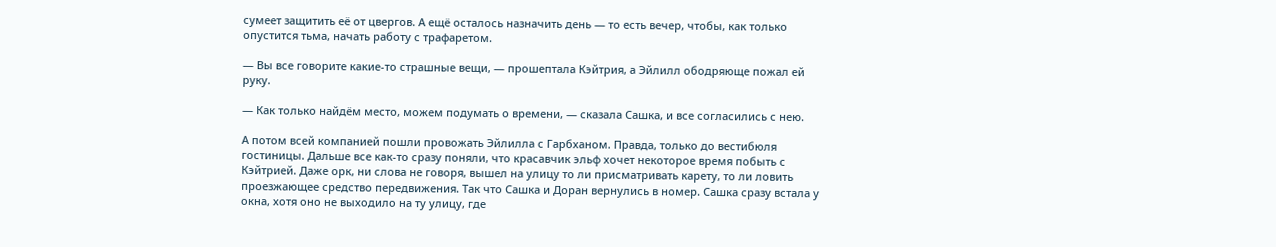сумеет защитить её от цвергов. А ещё осталось назначить день — то есть вечер, чтобы, как только опустится тьма, начать работу с трафаретом.

— Вы все говорите какие-то страшные вещи, — прошептала Кэйтрия, а Эйлилл ободряюще пожал ей руку.

— Как только найдём место, можем подумать о времени, — сказала Сашка, и все согласились с нею.

А потом всей компанией пошли провожать Эйлилла с Гарбханом. Правда, только до вестибюля гостиницы. Дальше все как-то сразу поняли, что красавчик эльф хочет некоторое время побыть с Кэйтрией. Даже орк, ни слова не говоря, вышел на улицу то ли присматривать карету, то ли ловить проезжающее средство передвижения. Так что Сашка и Доран вернулись в номер. Сашка сразу встала у окна, хотя оно не выходило на ту улицу, где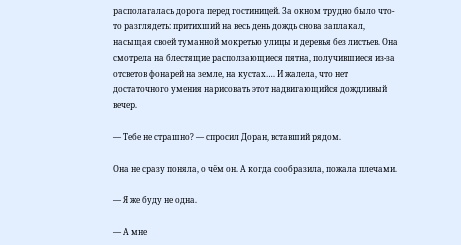располагалась дорога перед гостиницей. За окном трудно было что-то разглядеть: притихший на весь день дождь снова заплакал, насыщая своей туманной мокретью улицы и деревья без листьев. Она смотрела на блестящие расползающиеся пятна, получившиеся из-за отсветов фонарей на земле, на кустах…. И жалела, что нет достаточного умения нарисовать этот надвигающийся дождливый вечер.

— Тебе не страшно? — спросил Доран, вставший рядом.

Она не сразу поняла, о чём он. А когда сообразила, пожала плечами.

— Я же буду не одна.

— А мне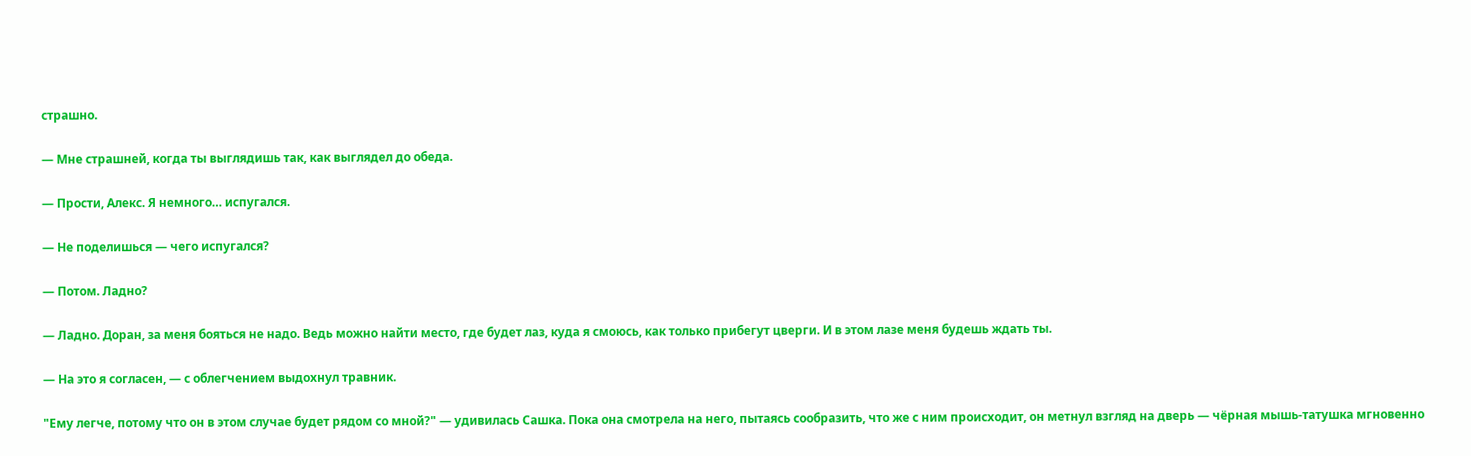страшно.

— Мне страшней, когда ты выглядишь так, как выглядел до обеда.

— Прости, Алекс. Я немного… испугался.

— Не поделишься — чего испугался?

— Потом. Ладно?

— Ладно. Доран, за меня бояться не надо. Ведь можно найти место, где будет лаз, куда я смоюсь, как только прибегут цверги. И в этом лазе меня будешь ждать ты.

— На это я согласен, — с облегчением выдохнул травник.

"Ему легче, потому что он в этом случае будет рядом со мной?" — удивилась Сашка. Пока она смотрела на него, пытаясь сообразить, что же с ним происходит, он метнул взгляд на дверь — чёрная мышь-татушка мгновенно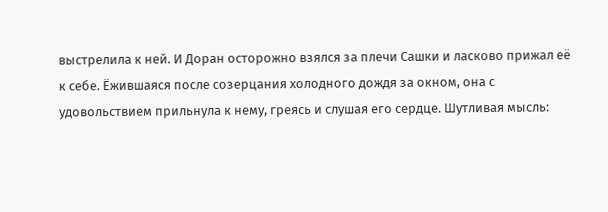выстрелила к ней. И Доран осторожно взялся за плечи Сашки и ласково прижал её к себе. Ёжившаяся после созерцания холодного дождя за окном, она с удовольствием прильнула к нему, греясь и слушая его сердце. Шутливая мысль: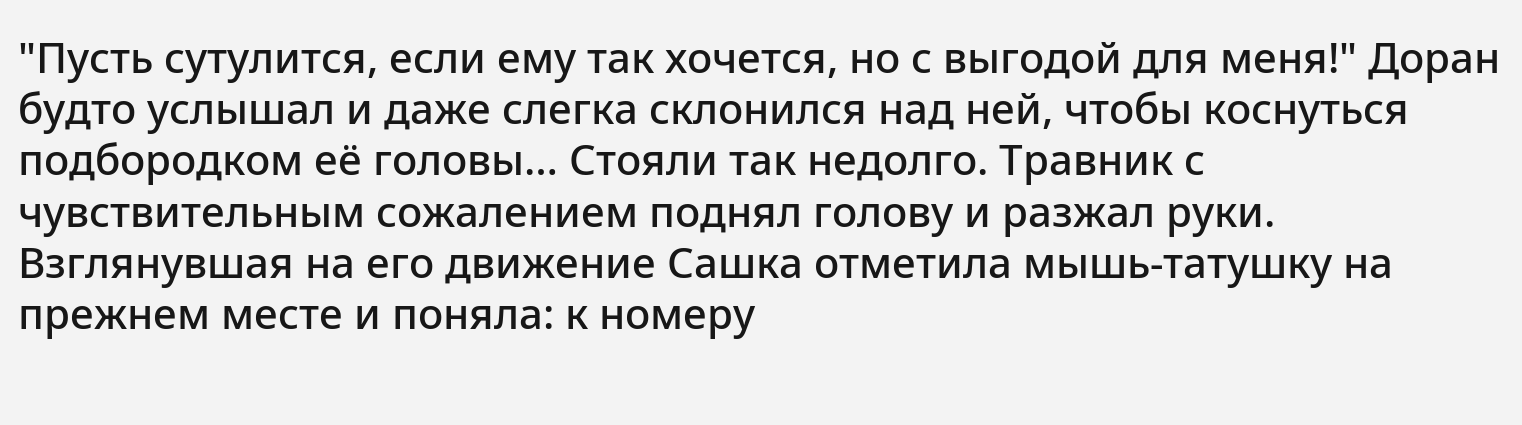"Пусть сутулится, если ему так хочется, но с выгодой для меня!" Доран будто услышал и даже слегка склонился над ней, чтобы коснуться подбородком её головы… Стояли так недолго. Травник с чувствительным сожалением поднял голову и разжал руки. Взглянувшая на его движение Сашка отметила мышь-татушку на прежнем месте и поняла: к номеру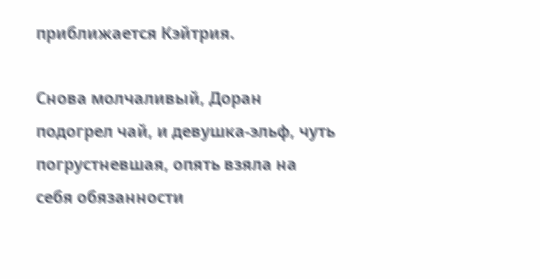приближается Кэйтрия.

Снова молчаливый, Доран подогрел чай, и девушка-эльф, чуть погрустневшая, опять взяла на себя обязанности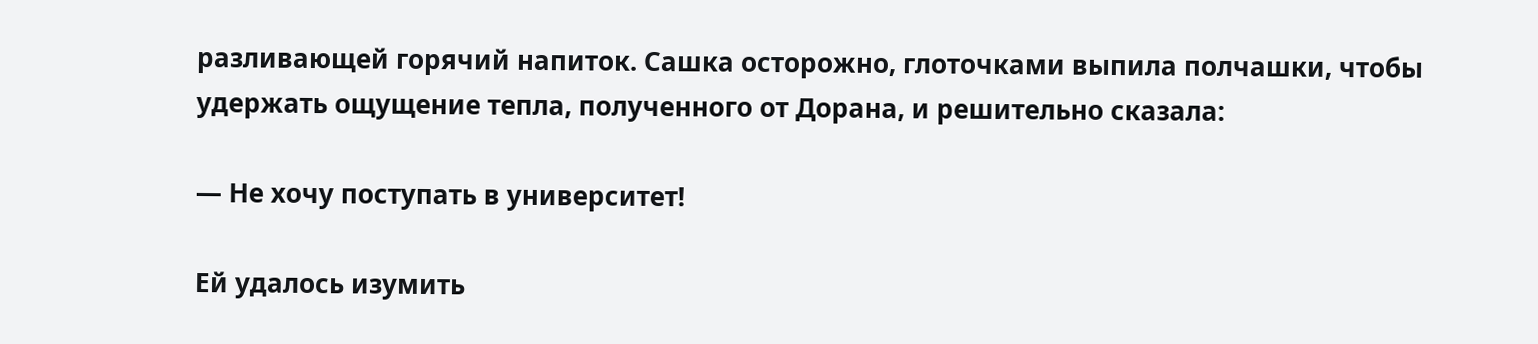разливающей горячий напиток. Сашка осторожно, глоточками выпила полчашки, чтобы удержать ощущение тепла, полученного от Дорана, и решительно сказала:

— Не хочу поступать в университет!

Ей удалось изумить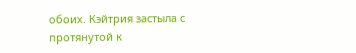обоих. Кэйтрия застыла с протянутой к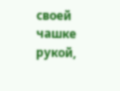своей чашке рукой,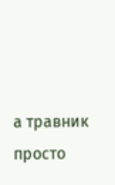а травник просто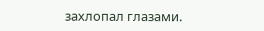захлопал глазами.